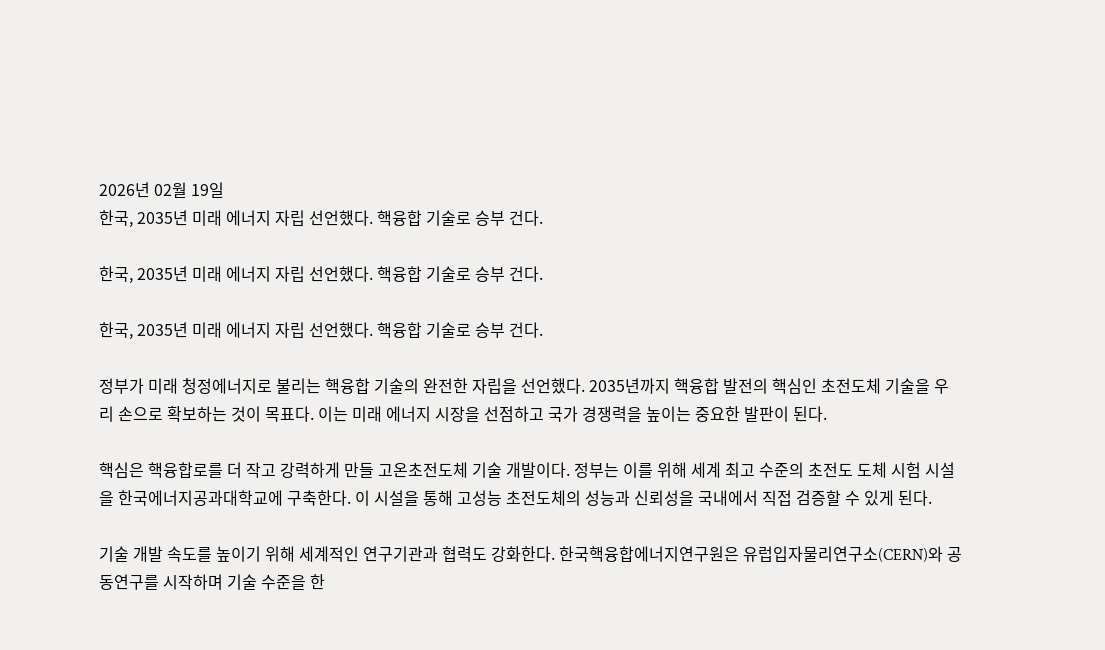2026년 02월 19일
한국, 2035년 미래 에너지 자립 선언했다. 핵융합 기술로 승부 건다.

한국, 2035년 미래 에너지 자립 선언했다. 핵융합 기술로 승부 건다.

한국, 2035년 미래 에너지 자립 선언했다. 핵융합 기술로 승부 건다.

정부가 미래 청정에너지로 불리는 핵융합 기술의 완전한 자립을 선언했다. 2035년까지 핵융합 발전의 핵심인 초전도체 기술을 우리 손으로 확보하는 것이 목표다. 이는 미래 에너지 시장을 선점하고 국가 경쟁력을 높이는 중요한 발판이 된다.

핵심은 핵융합로를 더 작고 강력하게 만들 고온초전도체 기술 개발이다. 정부는 이를 위해 세계 최고 수준의 초전도 도체 시험 시설을 한국에너지공과대학교에 구축한다. 이 시설을 통해 고성능 초전도체의 성능과 신뢰성을 국내에서 직접 검증할 수 있게 된다.

기술 개발 속도를 높이기 위해 세계적인 연구기관과 협력도 강화한다. 한국핵융합에너지연구원은 유럽입자물리연구소(CERN)와 공동연구를 시작하며 기술 수준을 한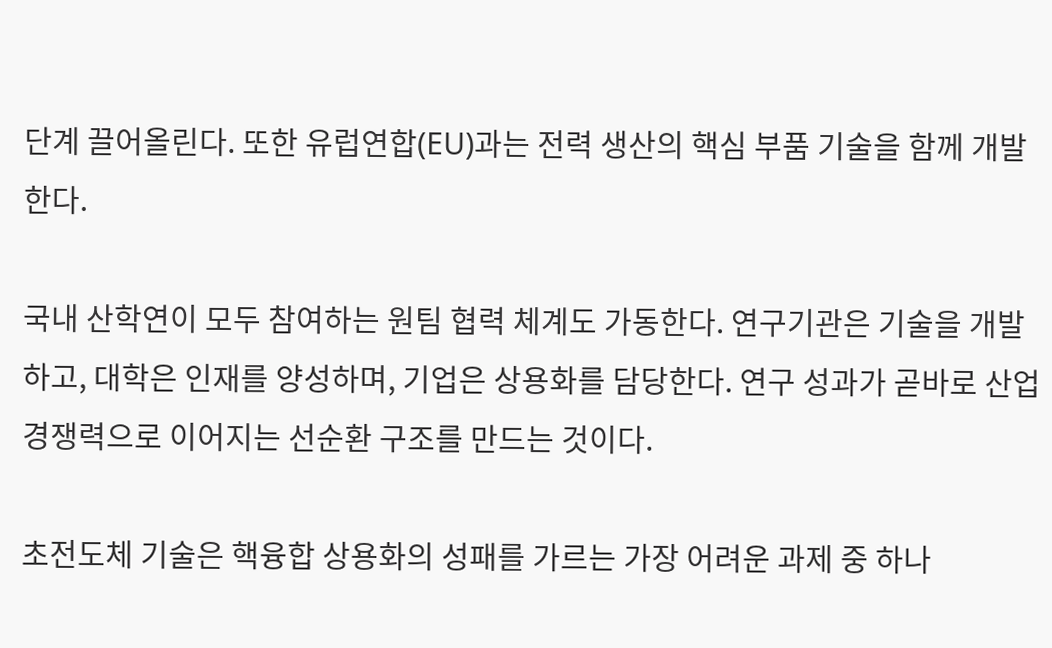단계 끌어올린다. 또한 유럽연합(EU)과는 전력 생산의 핵심 부품 기술을 함께 개발한다.

국내 산학연이 모두 참여하는 원팀 협력 체계도 가동한다. 연구기관은 기술을 개발하고, 대학은 인재를 양성하며, 기업은 상용화를 담당한다. 연구 성과가 곧바로 산업 경쟁력으로 이어지는 선순환 구조를 만드는 것이다.

초전도체 기술은 핵융합 상용화의 성패를 가르는 가장 어려운 과제 중 하나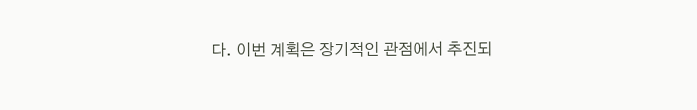다. 이번 계획은 장기적인 관점에서 추진되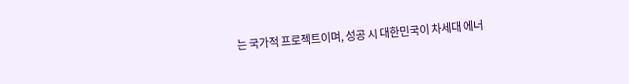는 국가적 프로젝트이며, 성공 시 대한민국이 차세대 에너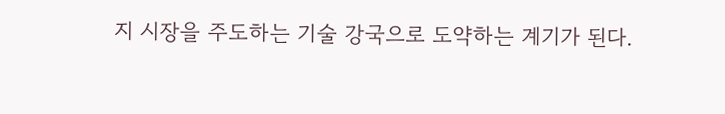지 시장을 주도하는 기술 강국으로 도약하는 계기가 된다.